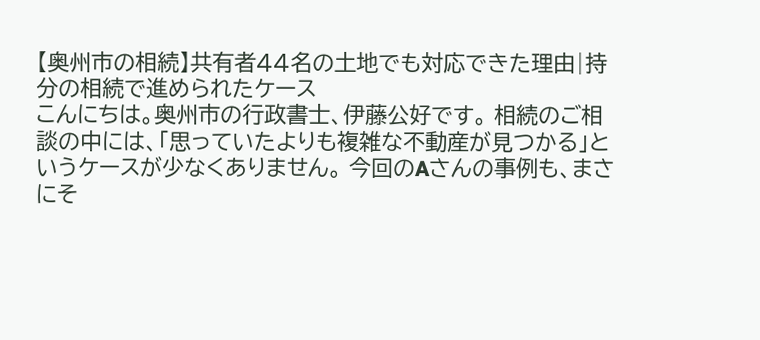【奥州市の相続】共有者44名の土地でも対応できた理由|持分の相続で進められたケース
こんにちは。奥州市の行政書士、伊藤公好です。 相続のご相談の中には、「思っていたよりも複雑な不動産が見つかる」というケースが少なくありません。 今回のAさんの事例も、まさにそ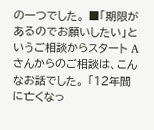の一つでした。 ■「期限があるのでお願いしたい」というご相談からスタート Aさんからのご相談は、こんなお話でした。 「12年間に亡くなっ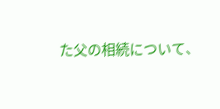た父の相続について、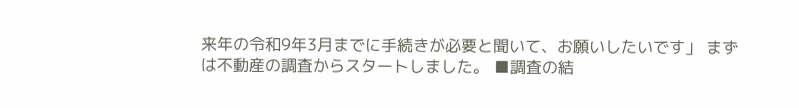来年の令和9年3月までに手続きが必要と聞いて、お願いしたいです」 まずは不動産の調査からスタートしました。 ■調査の結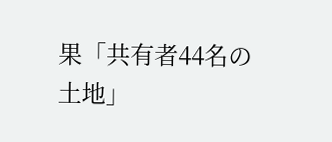果「共有者44名の土地」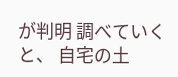が判明 調べていくと、 自宅の土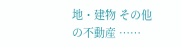地・建物 その他の不動産 ……